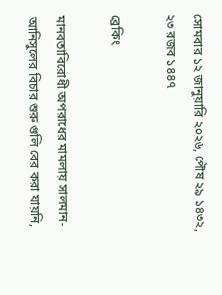সোমবার ১২ জানুয়ারি ২০২৬, পৌষ ২৯ ১৪৩২, ২৩ রজব ১৪৪৭

ব্রেকিং

মানবতাবিরোধী অপরাধের মামলায় সালমান-আনিসুলের বিচার শুরু গুলি বের করা যায়নি,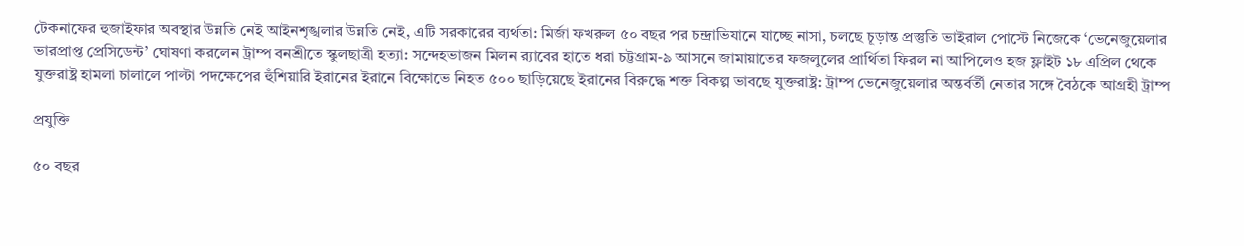টেকনাফের হুজাইফার অবস্থার উন্নতি নেই আইনশৃঙ্খলার উন্নতি নেই, এটি সরকারের ব্যর্থতা: মির্জা ফখরুল ৫০ বছর পর চন্দ্রাভিযানে যাচ্ছে নাসা, চলছে চূড়ান্ত প্রস্তুতি ভাইরাল পোস্টে নিজেকে ‘ভেনেজুয়েলার ভারপ্রাপ্ত প্রেসিডেন্ট’ ঘোষণা করলেন ট্রাম্প বনশ্রীতে স্কুলছাত্রী হত্যা: সন্দেহভাজন মিলন র‌্যাবের হাতে ধরা চট্টগ্রাম-৯ আসনে জামায়াতের ফজলুলের প্রার্থিতা ফিরল না আপিলেও হজ ফ্লাইট ১৮ এপ্রিল থেকে যুক্তরাষ্ট্র হামলা চালালে পাল্টা পদক্ষেপের হুঁশিয়ারি ইরানের ইরানে বিক্ষোভে নিহত ৫০০ ছাড়িয়েছে ইরানের বিরুদ্ধে শক্ত বিকল্প ভাবছে যুক্তরাষ্ট্র: ট্রাম্প ভেনেজুয়েলার অন্তর্বর্তী নেতার সঙ্গে বৈঠকে আগ্রহী ট্রাম্প

প্রযুক্তি

৫০ বছর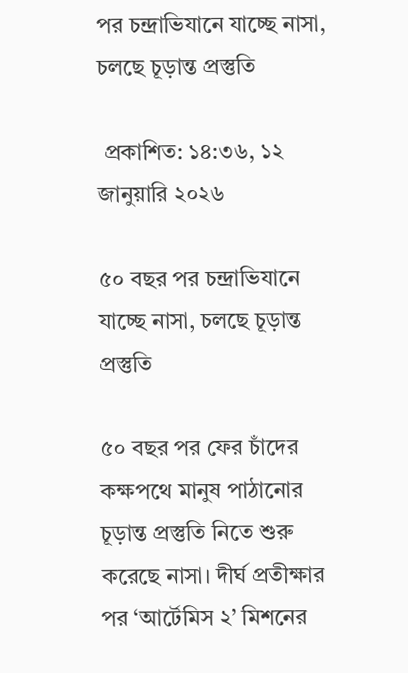পর চন্দ্রাভিযানে যাচ্ছে নাসা, চলছে চূড়ান্ত প্রস্তুতি

 প্রকাশিত: ১৪:৩৬, ১২ জানুয়ারি ২০২৬

৫০ বছর পর চন্দ্রাভিযানে যাচ্ছে নাসা, চলছে চূড়ান্ত প্রস্তুতি

৫০ বছর পর ফের চাঁদের কক্ষপথে মানুষ পাঠানোর চূড়ান্ত প্রস্তুতি নিতে শুরু করেছে নাসা। দীর্ঘ প্রতীক্ষার পর ‘আর্টেমিস ২’ মিশনের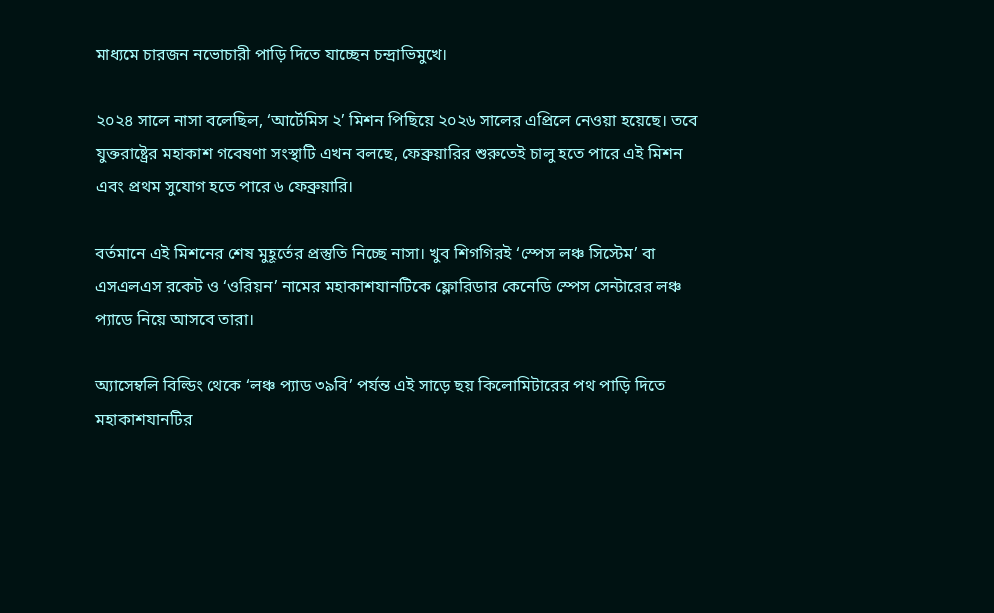মাধ্যমে চারজন নভোচারী পাড়ি দিতে যাচ্ছেন চন্দ্রাভিমুখে।

২০২৪ সালে নাসা বলেছিল, ‘আর্টেমিস ২’ মিশন পিছিয়ে ২০২৬ সালের এপ্রিলে নেওয়া হয়েছে। তবে যুক্তরাষ্ট্রের মহাকাশ গবেষণা সংস্থাটি এখন বলছে, ফেব্রুয়ারির শুরুতেই চালু হতে পারে এই মিশন এবং প্রথম সুযোগ হতে পারে ৬ ফেব্রুয়ারি।

বর্তমানে এই মিশনের শেষ মুহূর্তের প্রস্তুতি নিচ্ছে নাসা। খুব শিগগিরই ‘স্পেস লঞ্চ সিস্টেম’ বা এসএলএস রকেট ও ‘ওরিয়ন’ নামের মহাকাশযানটিকে ফ্লোরিডার কেনেডি স্পেস সেন্টারের লঞ্চ প্যাডে নিয়ে আসবে তারা।

অ্যাসেম্বলি বিল্ডিং থেকে ‘লঞ্চ প্যাড ৩৯বি’ পর্যন্ত এই সাড়ে ছয় কিলোমিটারের পথ পাড়ি দিতে মহাকাশযানটির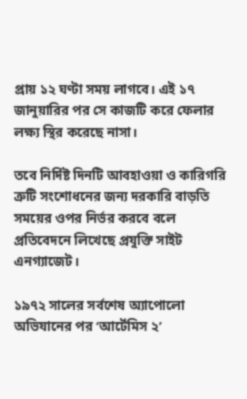প্রায় ১২ ঘণ্টা সময় লাগবে। এই ১৭ জানুয়ারির পর সে কাজটি করে ফেলার লক্ষ্য স্থির করেছে নাসা।

তবে নির্দিষ্ট দিনটি আবহাওয়া ও কারিগরি ত্রুটি সংশোধনের জন্য দরকারি বাড়তি সময়ের ওপর নির্ভর করবে বলে প্রতিবেদনে লিখেছে প্রযুক্তি সাইট এনগ্যাজেট।

১৯৭২ সালের সর্বশেষ অ্যাপোলো অভিযানের পর ‘আর্টেমিস ২’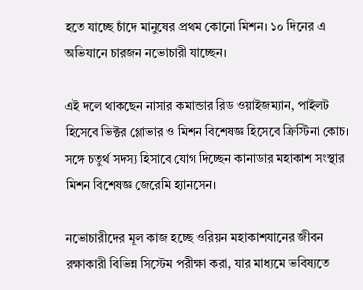হতে যাচ্ছে চাঁদে মানুষের প্রথম কোনো মিশন। ১০ দিনের এ অভিযানে চারজন নভোচারী যাচ্ছেন।

এই দলে থাকছেন নাসার কমান্ডার রিড ওয়াইজম্যান, পাইলট হিসেবে ভিক্টর গ্লোভার ও মিশন বিশেষজ্ঞ হিসেবে ক্রিস্টিনা কোচ। সঙ্গে চতুর্থ সদস্য হিসাবে যোগ দিচ্ছেন কানাডার মহাকাশ সংস্থার মিশন বিশেষজ্ঞ জেরেমি হ্যানসেন।

নভোচারীদের মূল কাজ হচ্ছে ওরিয়ন মহাকাশযানের জীবন রক্ষাকারী বিভিন্ন সিস্টেম পরীক্ষা করা, যার মাধ্যমে ভবিষ্যতে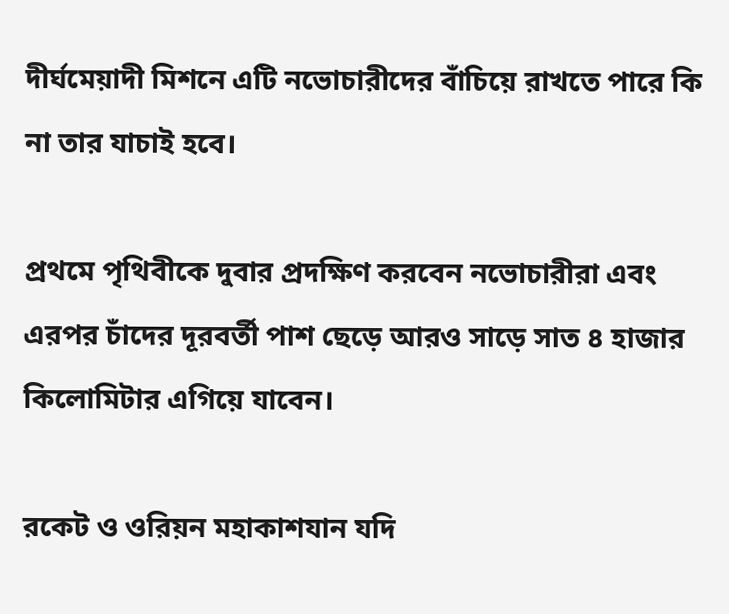দীর্ঘমেয়াদী মিশনে এটি নভোচারীদের বাঁচিয়ে রাখতে পারে কি না তার যাচাই হবে।

প্রথমে পৃথিবীকে দুবার প্রদক্ষিণ করবেন নভোচারীরা এবং এরপর চাঁদের দূরবর্তী পাশ ছেড়ে আরও সাড়ে সাত ৪ হাজার কিলোমিটার এগিয়ে যাবেন।

রকেট ও ওরিয়ন মহাকাশযান যদি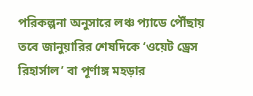পরিকল্পনা অনুসারে লঞ্চ প্যাডে পৌঁছায় তবে জানুয়ারির শেষদিকে ‘ওয়েট ড্রেস রিহার্সাল’ বা পূর্ণাঙ্গ মহড়ার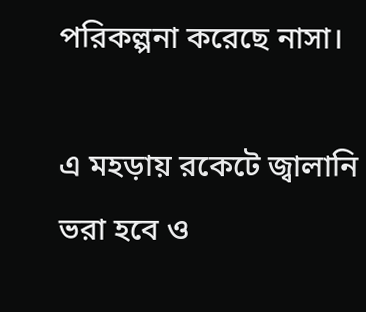পরিকল্পনা করেছে নাসা।

এ মহড়ায় রকেটে জ্বালানি ভরা হবে ও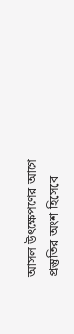আসল উৎক্ষেপণের আগে প্রস্তুতির অংশ হিসেবে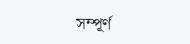সম্পূর্ণ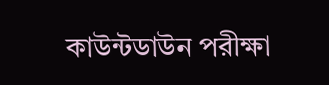কাউন্টডাউন পরীক্ষা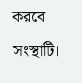করবে সংস্থাটি।